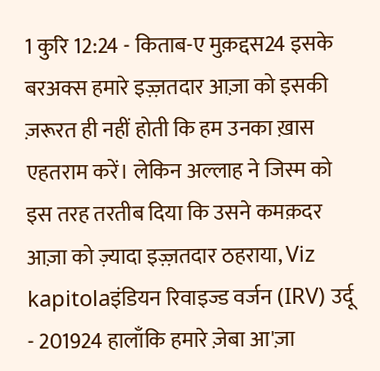1 कुरि 12:24 - किताब-ए मुक़द्दस24 इसके बरअक्स हमारे इज़्ज़तदार आज़ा को इसकी ज़रूरत ही नहीं होती कि हम उनका ख़ास एहतराम करें। लेकिन अल्लाह ने जिस्म को इस तरह तरतीब दिया कि उसने कमक़दर आज़ा को ज़्यादा इज़्ज़तदार ठहराया, Viz kapitolaइंडियन रिवाइज्ड वर्जन (IRV) उर्दू - 201924 हालाँकि हमारे ज़ेबा आ'ज़ा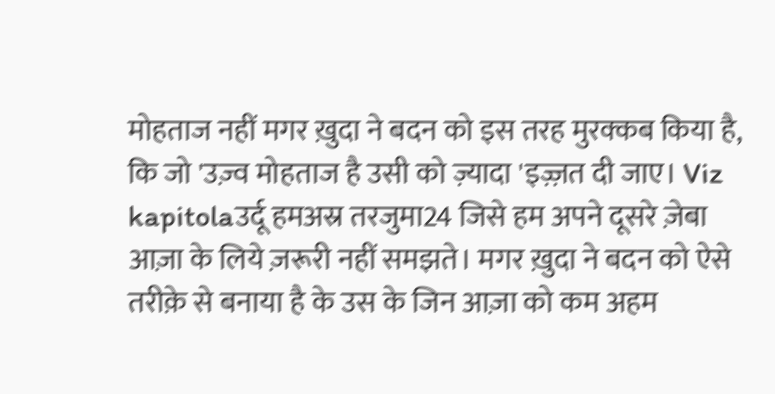मोहताज नहीं मगर ख़ुदा ने बदन को इस तरह मुरक्कब किया है, कि जो 'उज़्व मोहताज है उसी को ज़्यादा 'इज़्ज़त दी जाए। Viz kapitolaउर्दू हमअस्र तरजुमा24 जिसे हम अपने दूसरे ज़ेबा आज़ा के लिये ज़रूरी नहीं समझते। मगर ख़ुदा ने बदन को ऐसे तरीक़े से बनाया है के उस के जिन आज़ा को कम अहम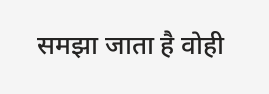समझा जाता है वोही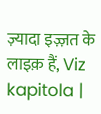ज़्यादा इज़्ज़त के लाइक़ हैं, Viz kapitola |